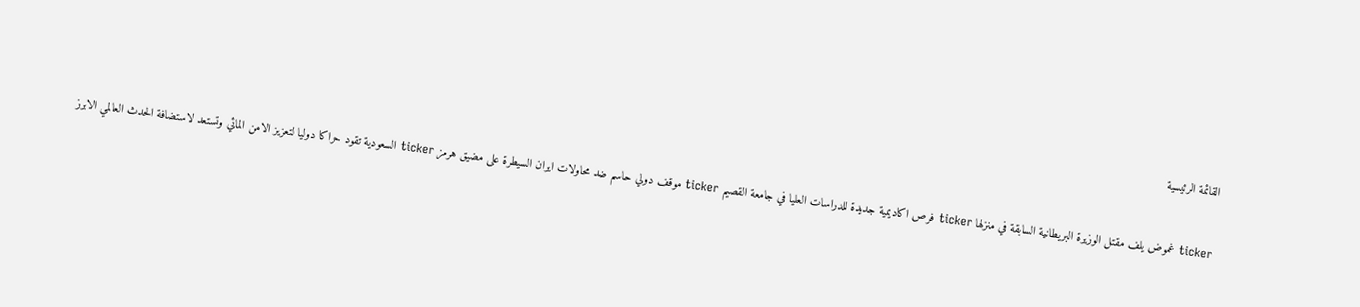القائمة الرئيسية

ticker غموض يلف مقتل الوزيرة البريطانية السابقة في منزلها ticker فرص اكاديمية جديدة للدراسات العليا في جامعة القصيم ticker موقف دولي حاسم ضد محاولات ايران السيطرة على مضيق هرمز ticker السعودية تقود حراكا دوليا لتعزيز الامن المائي وتستعد لاستضافة الحدث العالمي الابرز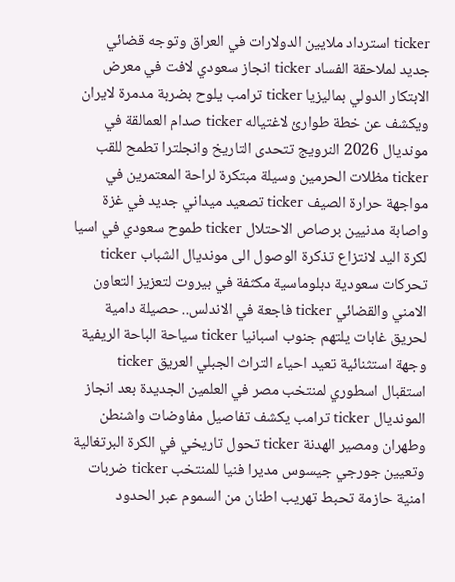ticker استرداد ملايين الدولارات في العراق وتوجه قضائي جديد لملاحقة الفساد ticker انجاز سعودي لافت في معرض الابتكار الدولي بماليزيا ticker ترامب يلوح بضربة مدمرة لايران ويكشف عن خطة طوارئ لاغتياله ticker صدام العمالقة في مونديال 2026 النرويج تتحدى التاريخ وانجلترا تطمح للقب ticker مظلات الحرمين وسيلة مبتكرة لراحة المعتمرين في مواجهة حرارة الصيف ticker تصعيد ميداني جديد في غزة واصابة مدنيين برصاص الاحتلال ticker طموح سعودي في اسيا لكرة اليد لانتزاع تذكرة الوصول الى مونديال الشباب ticker تحركات سعودية دبلوماسية مكثفة في بيروت لتعزيز التعاون الامني والقضائي ticker فاجعة في الاندلس.. حصيلة دامية لحريق غابات يلتهم جنوب اسبانيا ticker سياحة الباحة الريفية وجهة استثنائية تعيد احياء التراث الجبلي العريق ticker استقبال اسطوري لمنتخب مصر في العلمين الجديدة بعد انجاز المونديال ticker ترامب يكشف تفاصيل مفاوضات واشنطن وطهران ومصير الهدنة ticker تحول تاريخي في الكرة البرتغالية وتعيين جورجي جيسوس مديرا فنيا للمنتخب ticker ضربات امنية حازمة تحبط تهريب اطنان من السموم عبر الحدود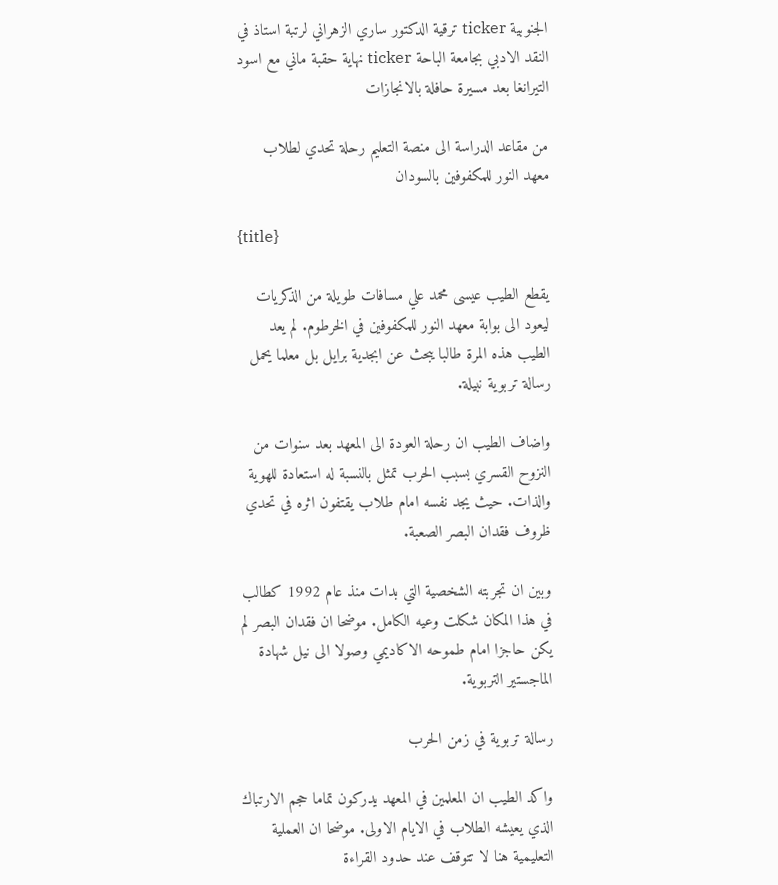الجنوبية ticker ترقية الدكتور ساري الزهراني لرتبة استاذ في النقد الادبي بجامعة الباحة ticker نهاية حقبة ماني مع اسود التيرانغا بعد مسيرة حافلة بالانجازات

من مقاعد الدراسة الى منصة التعليم رحلة تحدي لطلاب معهد النور للمكفوفين بالسودان

{title}

يقطع الطيب عيسى محمد علي مسافات طويلة من الذكريات ليعود الى بوابة معهد النور للمكفوفين في الخرطوم. لم يعد الطيب هذه المرة طالبا يبحث عن ابجدية برايل بل معلما يحمل رسالة تربوية نبيلة.

واضاف الطيب ان رحلة العودة الى المعهد بعد سنوات من النزوح القسري بسبب الحرب تمثل بالنسبة له استعادة للهوية والذات. حيث يجد نفسه امام طلاب يقتفون اثره في تحدي ظروف فقدان البصر الصعبة.

وبين ان تجربته الشخصية التي بدات منذ عام 1992 كطالب في هذا المكان شكلت وعيه الكامل. موضحا ان فقدان البصر لم يكن حاجزا امام طموحه الاكاديمي وصولا الى نيل شهادة الماجستير التربوية.

رسالة تربوية في زمن الحرب

واكد الطيب ان المعلمين في المعهد يدركون تماما حجم الارتباك الذي يعيشه الطلاب في الايام الاولى. موضحا ان العملية التعليمية هنا لا تتوقف عند حدود القراءة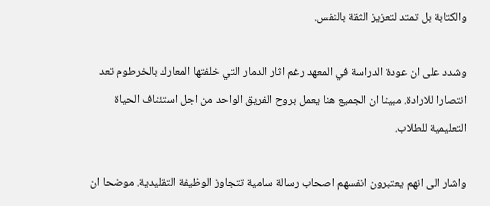والكتابة بل تمتد لتعزيز الثقة بالنفس.

وشدد على ان عودة الدراسة في المعهد رغم اثار الدمار التي خلفتها المعارك بالخرطوم تعد انتصارا للارادة. مبينا ان الجميع هنا يعمل بروح الفريق الواحد من اجل استئناف الحياة التعليمية للطلاب.

واشار الى انهم يعتبرون انفسهم اصحاب رسالة سامية تتجاوز الوظيفة التقليدية. موضحا ان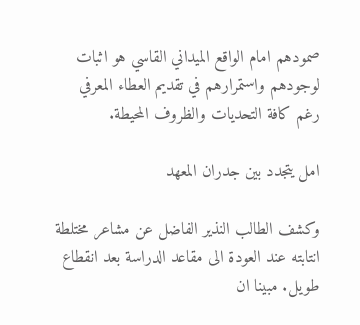صمودهم امام الواقع الميداني القاسي هو اثبات لوجودهم واستمرارهم في تقديم العطاء المعرفي رغم كافة التحديات والظروف المحيطة.

امل يتجدد بين جدران المعهد

وكشف الطالب النذير الفاضل عن مشاعر مختلطة انتابته عند العودة الى مقاعد الدراسة بعد انقطاع طويل. مبينا ان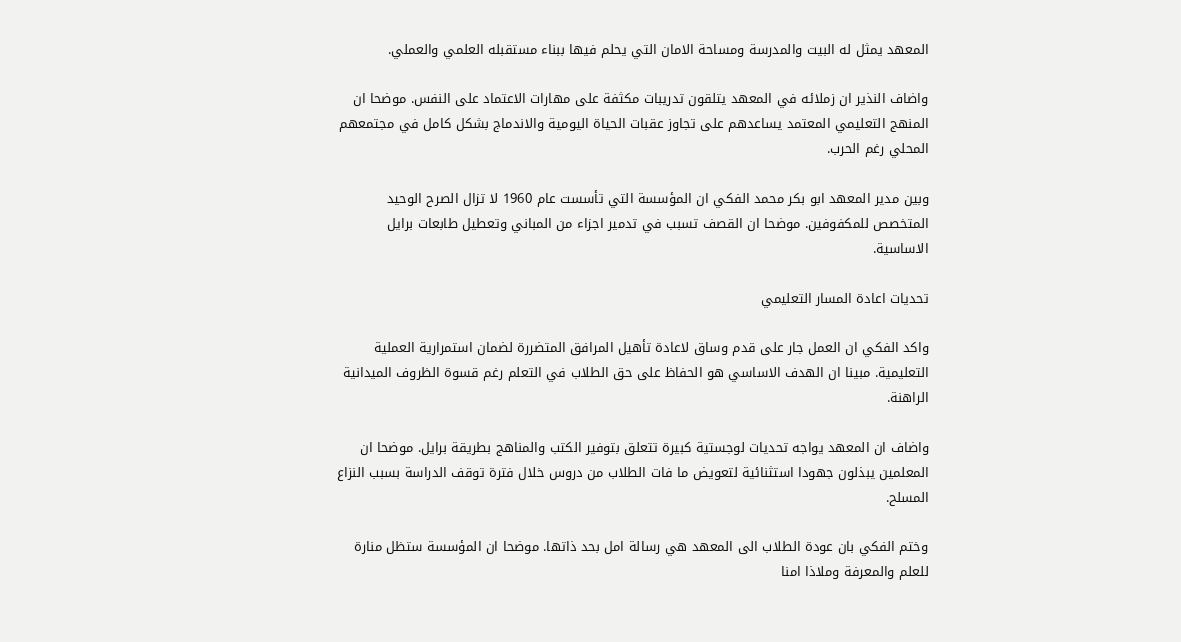المعهد يمثل له البيت والمدرسة ومساحة الامان التي يحلم فيها ببناء مستقبله العلمي والعملي.

واضاف النذير ان زملائه في المعهد يتلقون تدريبات مكثفة على مهارات الاعتماد على النفس. موضحا ان المنهج التعليمي المعتمد يساعدهم على تجاوز عقبات الحياة اليومية والاندماج بشكل كامل في مجتمعهم المحلي رغم الحرب.

وبين مدير المعهد ابو بكر محمد الفكي ان المؤسسة التي تأسست عام 1960 لا تزال الصرح الوحيد المتخصص للمكفوفين. موضحا ان القصف تسبب في تدمير اجزاء من المباني وتعطيل طابعات برايل الاساسية.

تحديات اعادة المسار التعليمي

واكد الفكي ان العمل جار على قدم وساق لاعادة تأهيل المرافق المتضررة لضمان استمرارية العملية التعليمية. مبينا ان الهدف الاساسي هو الحفاظ على حق الطلاب في التعلم رغم قسوة الظروف الميدانية الراهنة.

واضاف ان المعهد يواجه تحديات لوجستية كبيرة تتعلق بتوفير الكتب والمناهج بطريقة برايل. موضحا ان المعلمين يبذلون جهودا استثنائية لتعويض ما فات الطلاب من دروس خلال فترة توقف الدراسة بسبب النزاع المسلح.

وختم الفكي بان عودة الطلاب الى المعهد هي رسالة امل بحد ذاتها. موضحا ان المؤسسة ستظل منارة للعلم والمعرفة وملاذا امنا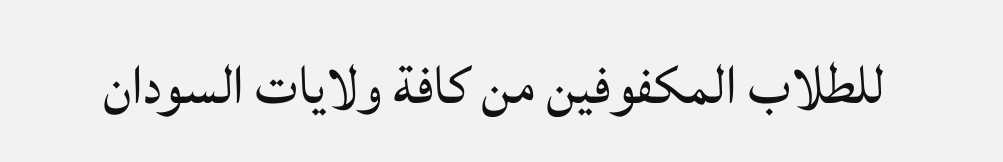للطلاب المكفوفين من كافة ولايات السودان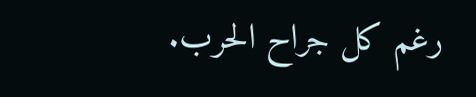رغم كل جراح الحرب.